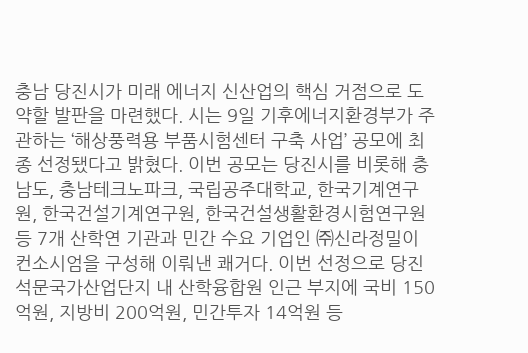충남 당진시가 미래 에너지 신산업의 핵심 거점으로 도약할 발판을 마련했다. 시는 9일 기후에너지환경부가 주관하는 ‘해상풍력용 부품시험센터 구축 사업’ 공모에 최종 선정됐다고 밝혔다. 이번 공모는 당진시를 비롯해 충남도, 충남테크노파크, 국립공주대학교, 한국기계연구원, 한국건설기계연구원, 한국건설생활환경시험연구원 등 7개 산학연 기관과 민간 수요 기업인 ㈜신라정밀이 컨소시엄을 구성해 이뤄낸 쾌거다. 이번 선정으로 당진 석문국가산업단지 내 산학융합원 인근 부지에 국비 150억원, 지방비 200억원, 민간투자 14억원 등